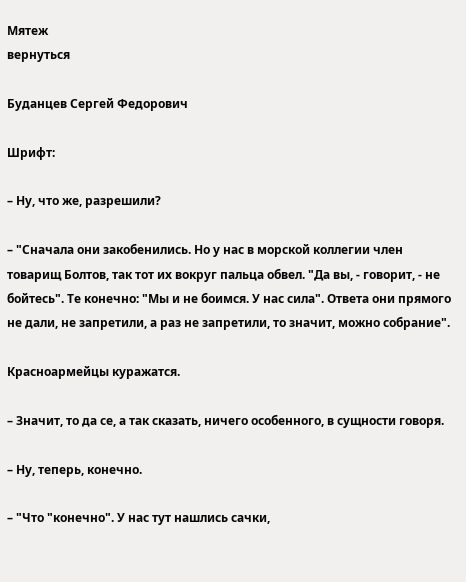Мятеж
вернуться

Буданцев Сергей Федорович

Шрифт:

– Ну, что же, разрешили?

– "Сначала они закобенились. Но у нас в морской коллегии член товарищ Болтов, так тот их вокруг пальца обвел. "Да вы, - говорит, - не бойтесь". Те конечно: "Мы и не боимся. У нас сила". Ответа они прямого не дали, не запретили, а раз не запретили, то значит, можно собрание".

Красноармейцы куражатся.

– Значит, то да се, а так сказать, ничего особенного, в сущности говоря.

– Ну, теперь, конечно.

– "Что "конечно". У нас тут нашлись сачки,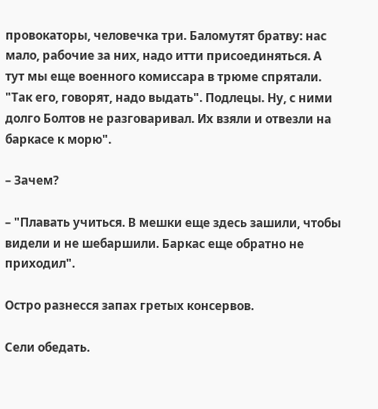провокаторы, человечка три. Баломутят братву: нас мало, рабочие за них, надо итти присоединяться. А тут мы еще военного комиссара в трюме спрятали. "Так его, говорят, надо выдать". Подлецы. Ну, с ними долго Болтов не разговаривал. Их взяли и отвезли на баркасе к морю".

– Зачем?

– "Плавать учиться. В мешки еще здесь зашили, чтобы видели и не шебаршили. Баркас еще обратно не приходил".

Остро разнесся запах гретых консервов.

Сели обедать.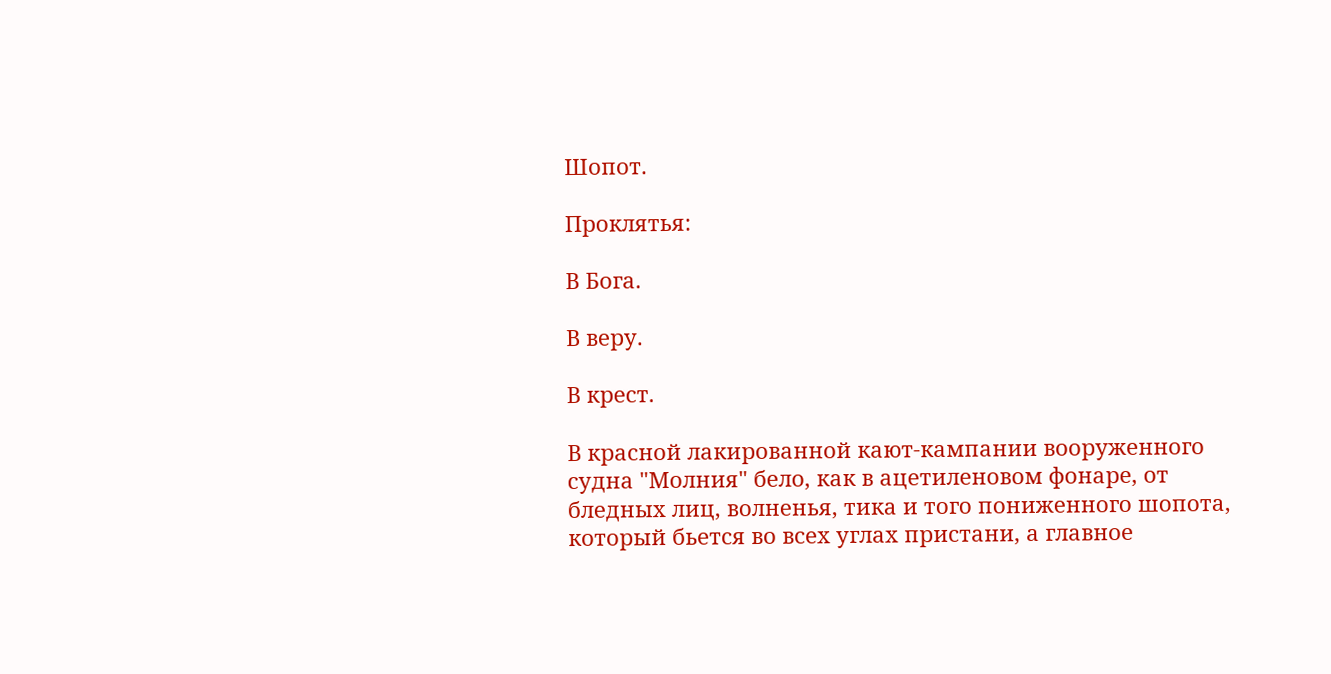Шопот.

Проклятья:

В Бога.

В веру.

В крест.

В красной лакированной кают-кампании вооруженного судна "Молния" бело, как в ацетиленовом фонаре, от бледных лиц, волненья, тика и того пониженного шопота, который бьется во всех углах пристани, а главное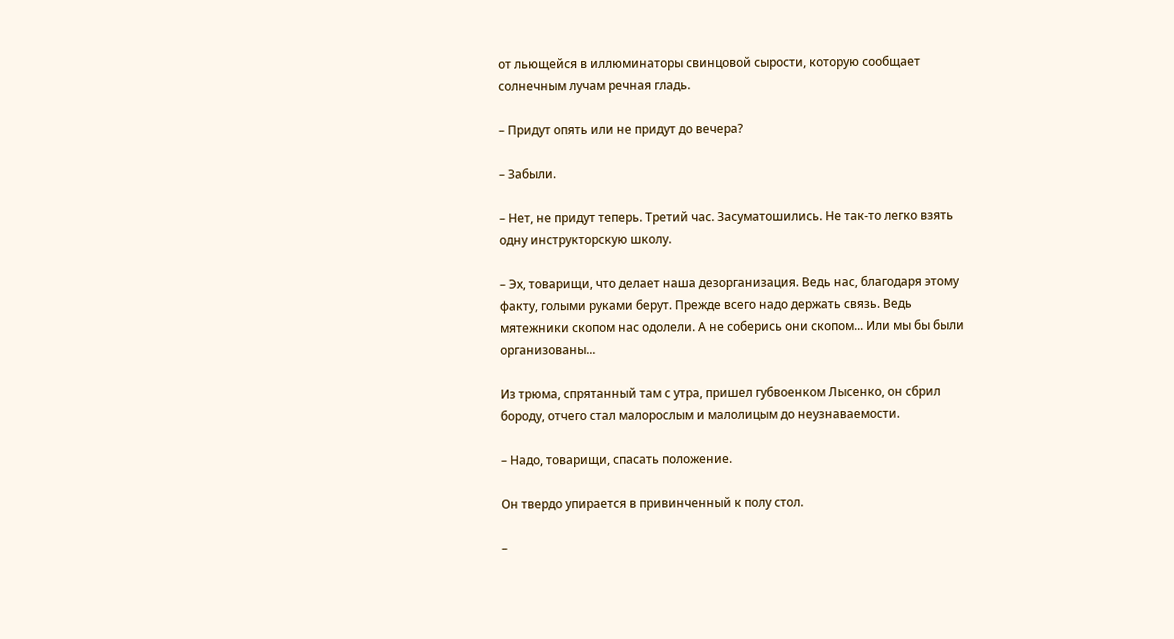от льющейся в иллюминаторы свинцовой сырости, которую сообщает солнечным лучам речная гладь.

– Придут опять или не придут до вечера?

– Забыли.

– Нет, не придут теперь. Третий час. Засуматошились. Не так-то легко взять одну инструкторскую школу.

– Эх, товарищи, что делает наша дезорганизация. Ведь нас, благодаря этому факту, голыми руками берут. Прежде всего надо держать связь. Ведь мятежники скопом нас одолели. А не соберись они скопом... Или мы бы были организованы...

Из трюма, спрятанный там с утра, пришел губвоенком Лысенко, он сбрил бороду, отчего стал малорослым и малолицым до неузнаваемости.

– Надо, товарищи, спасать положение.

Он твердо упирается в привинченный к полу стол.

–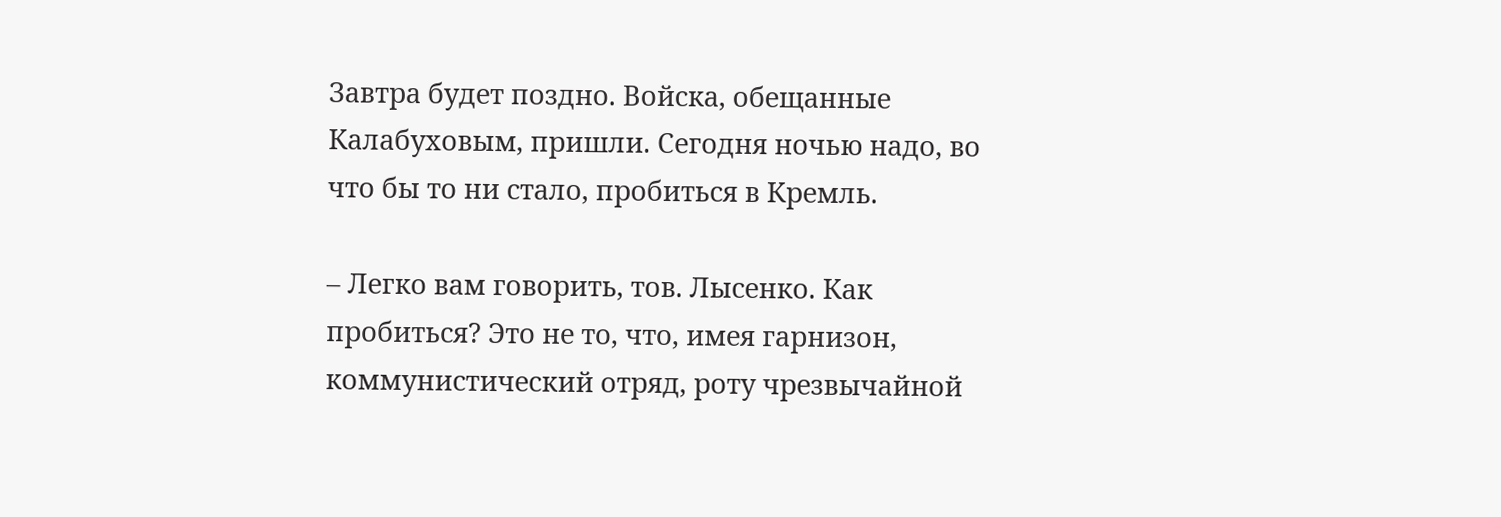Завтра будет поздно. Войска, обещанные Калабуховым, пришли. Сегодня ночью надо, во что бы то ни стало, пробиться в Кремль.

– Легко вам говорить, тов. Лысенко. Как пробиться? Это не то, что, имея гарнизон, коммунистический отряд, роту чрезвычайной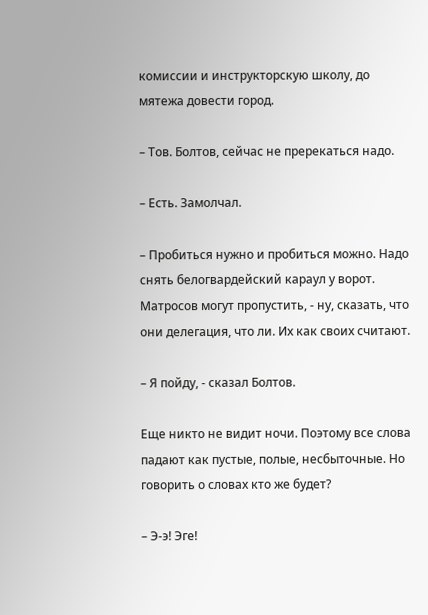комиссии и инструкторскую школу, до мятежа довести город.

– Тов. Болтов, сейчас не пререкаться надо.

– Есть. Замолчал.

– Пробиться нужно и пробиться можно. Надо снять белогвардейский караул у ворот. Матросов могут пропустить, - ну, сказать, что они делегация, что ли. Их как своих считают.

– Я пойду, - сказал Болтов.

Еще никто не видит ночи. Поэтому все слова падают как пустые, полые, несбыточные. Но говорить о словах кто же будет?

– Э-э! Эге!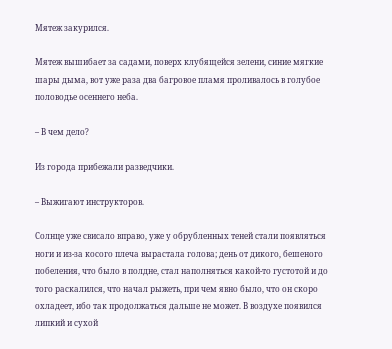Мятеж закурился.

Мятеж вышибает за садами, поверх клубящейся зелени, синие мягкие шары дыма, вот уже раза два багровое пламя проливалось в голубое половодье осеннего неба.

– В чем дело?

Из города прибежали разведчики.

– Выжигают инструкторов.

Солнце уже свисало вправо, уже у обрубленных теней стали появляться ноги и из-за косого плеча вырастала голова; день от дикого, бешеного побеления, что было в полдне, стал наполняться какой-то густотой и до того раскалился, что начал рыжеть, при чем явно было, что он скоро охладеет, ибо так продолжаться дальше не может. В воздухе появился липкий и сухой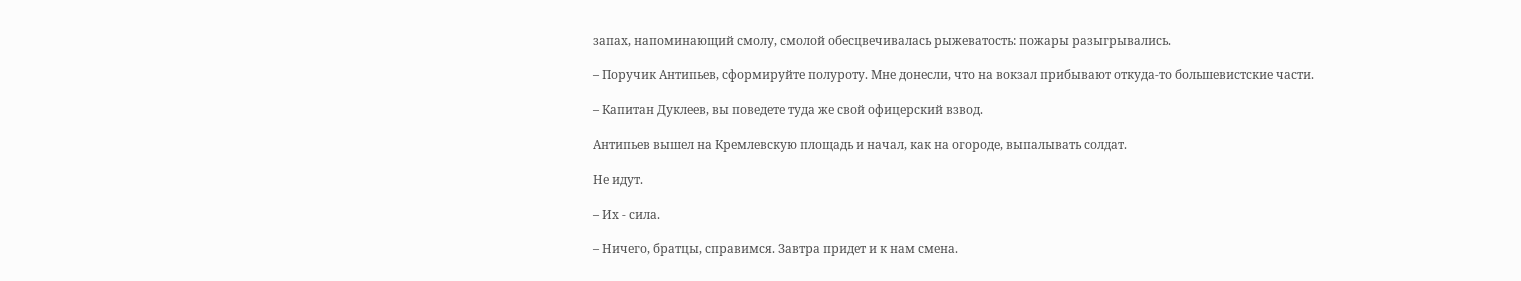запах, напоминающий смолу, смолой обесцвечивалась рыжеватость: пожары разыгрывались.

– Поручик Антипьев, сформируйте полуроту. Мне донесли, что на вокзал прибывают откуда-то большевистские части.

– Капитан Дуклеев, вы поведете туда же свой офицерский взвод.

Антипьев вышел на Кремлевскую площадь и начал, как на огороде, выпалывать солдат.

Не идут.

– Их - сила.

– Ничего, братцы, справимся. Завтра придет и к нам смена.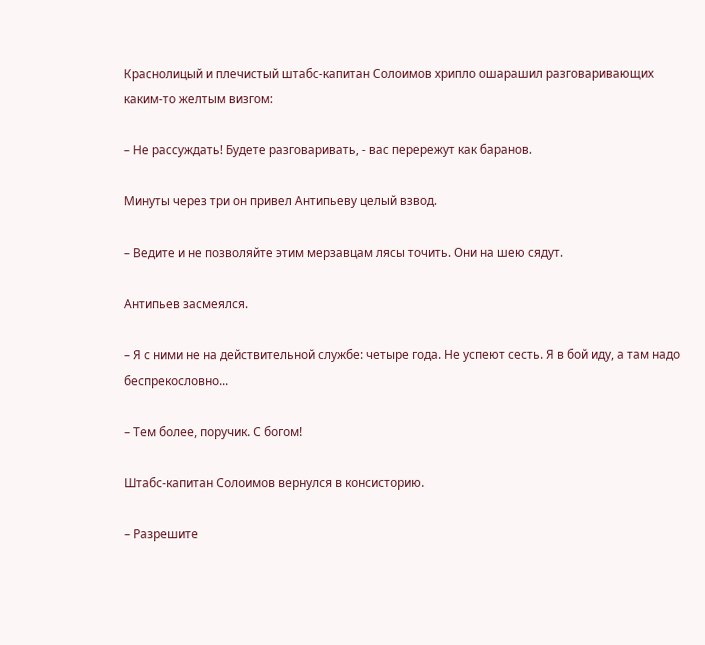Краснолицый и плечистый штабс-капитан Солоимов хрипло ошарашил разговаривающих каким-то желтым визгом:

– Не рассуждать! Будете разговаривать, - вас перережут как баранов.

Минуты через три он привел Антипьеву целый взвод.

– Ведите и не позволяйте этим мерзавцам лясы точить. Они на шею сядут.

Антипьев засмеялся.

– Я с ними не на действительной службе: четыре года. Не успеют сесть. Я в бой иду, а там надо беспрекословно...

– Тем более, поручик. С богом!

Штабс-капитан Солоимов вернулся в консисторию.

– Разрешите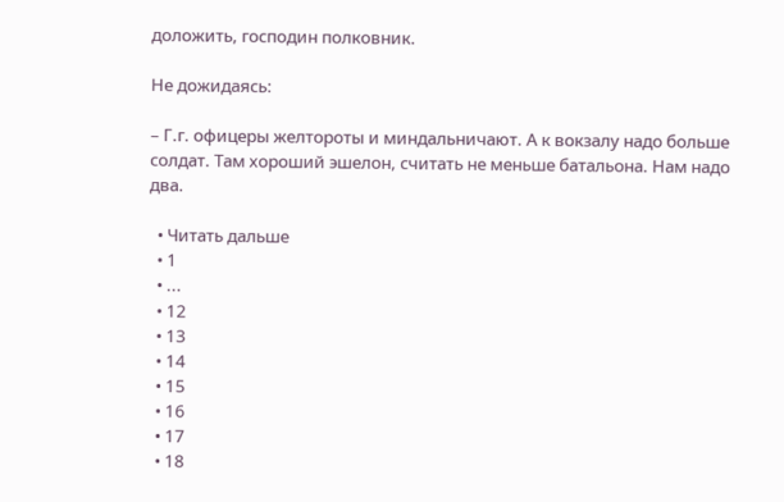доложить, господин полковник.

Не дожидаясь:

– Г.г. офицеры желтороты и миндальничают. А к вокзалу надо больше солдат. Там хороший эшелон, считать не меньше батальона. Нам надо два.

  • Читать дальше
  • 1
  • ...
  • 12
  • 13
  • 14
  • 15
  • 16
  • 17
  • 18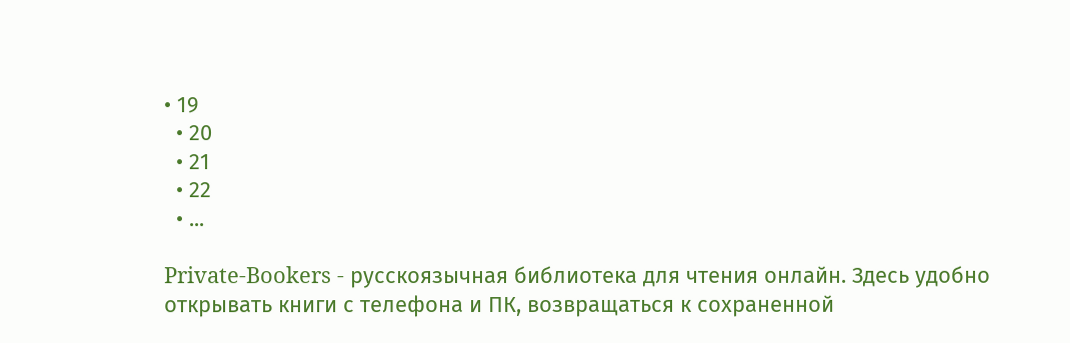• 19
  • 20
  • 21
  • 22
  • ...

Private-Bookers - русскоязычная библиотека для чтения онлайн. Здесь удобно открывать книги с телефона и ПК, возвращаться к сохраненной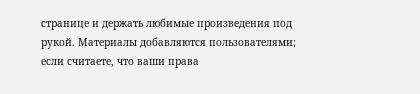странице и держать любимые произведения под рукой. Материалы добавляются пользователями; если считаете, что ваши права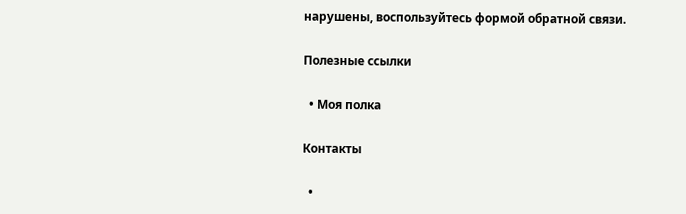нарушены, воспользуйтесь формой обратной связи.

Полезные ссылки

  • Моя полка

Контакты

  •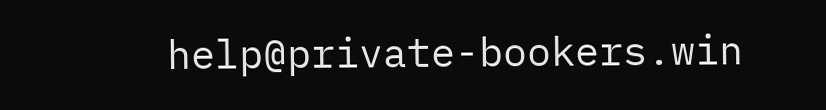help@private-bookers.win